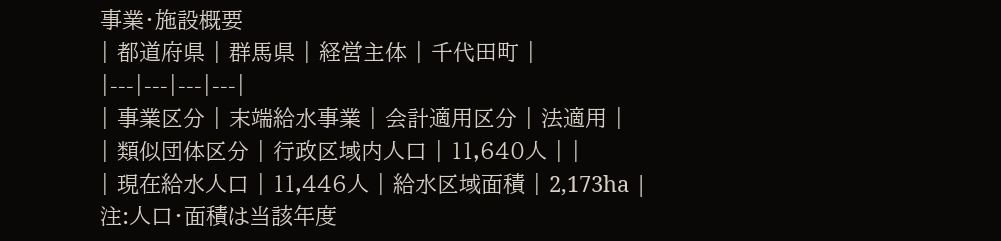事業・施設概要
| 都道府県 | 群馬県 | 経営主体 | 千代田町 |
|---|---|---|---|
| 事業区分 | 末端給水事業 | 会計適用区分 | 法適用 |
| 類似団体区分 | 行政区域内人口 | 11,640人 | |
| 現在給水人口 | 11,446人 | 給水区域面積 | 2,173ha |
注:人口・面積は当該年度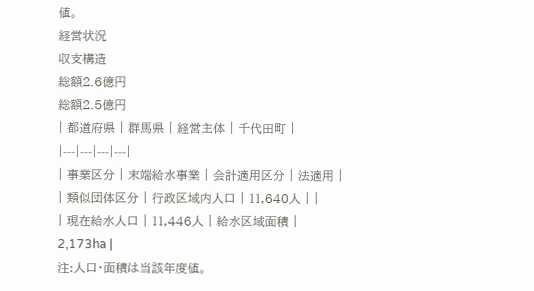値。
経営状況
収支構造
総額2.6億円
総額2.5億円
| 都道府県 | 群馬県 | 経営主体 | 千代田町 |
|---|---|---|---|
| 事業区分 | 末端給水事業 | 会計適用区分 | 法適用 |
| 類似団体区分 | 行政区域内人口 | 11,640人 | |
| 現在給水人口 | 11,446人 | 給水区域面積 | 2,173ha |
注:人口・面積は当該年度値。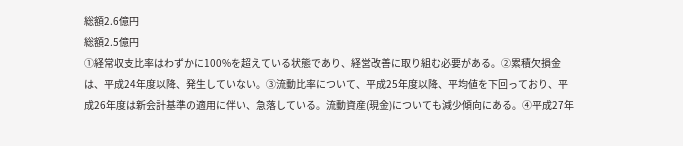総額2.6億円
総額2.5億円
①経常収支比率はわずかに100%を超えている状態であり、経営改善に取り組む必要がある。②累積欠損金は、平成24年度以降、発生していない。③流動比率について、平成25年度以降、平均値を下回っており、平成26年度は新会計基準の適用に伴い、急落している。流動資産(現金)についても減少傾向にある。④平成27年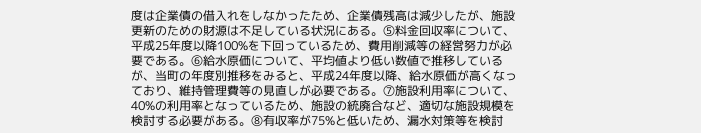度は企業債の借入れをしなかったため、企業債残高は減少したが、施設更新のための財源は不足している状況にある。⑤料金回収率について、平成25年度以降100%を下回っているため、費用削減等の経営努力が必要である。⑥給水原価について、平均値より低い数値で推移しているが、当町の年度別推移をみると、平成24年度以降、給水原価が高くなっており、維持管理費等の見直しが必要である。⑦施設利用率について、40%の利用率となっているため、施設の統廃合など、適切な施設規模を検討する必要がある。⑧有収率が75%と低いため、漏水対策等を検討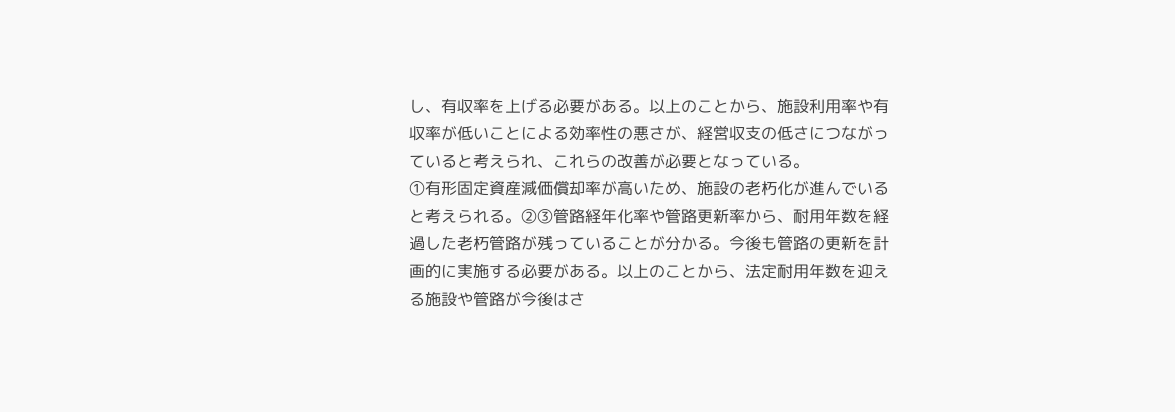し、有収率を上げる必要がある。以上のことから、施設利用率や有収率が低いことによる効率性の悪さが、経営収支の低さにつながっていると考えられ、これらの改善が必要となっている。
①有形固定資産減価償却率が高いため、施設の老朽化が進んでいると考えられる。②③管路経年化率や管路更新率から、耐用年数を経過した老朽管路が残っていることが分かる。今後も管路の更新を計画的に実施する必要がある。以上のことから、法定耐用年数を迎える施設や管路が今後はさ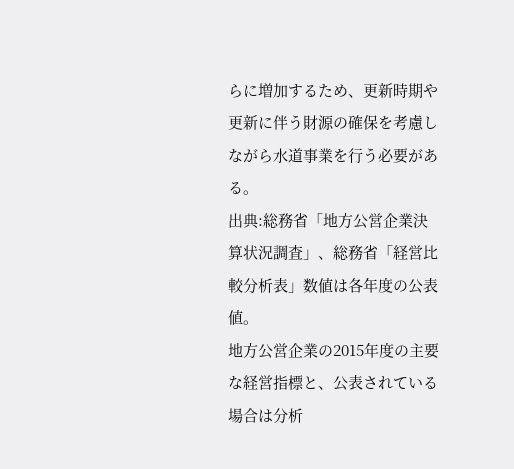らに増加するため、更新時期や更新に伴う財源の確保を考慮しながら水道事業を行う必要がある。
出典:総務省「地方公営企業決算状況調査」、総務省「経営比較分析表」数値は各年度の公表値。
地方公営企業の2015年度の主要な経営指標と、公表されている場合は分析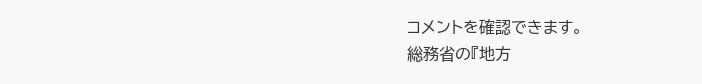コメントを確認できます。
総務省の『地方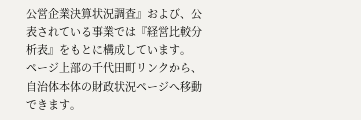公営企業決算状況調査』および、公表されている事業では『経営比較分析表』をもとに構成しています。
ページ上部の千代田町リンクから、自治体本体の財政状況ページへ移動できます。